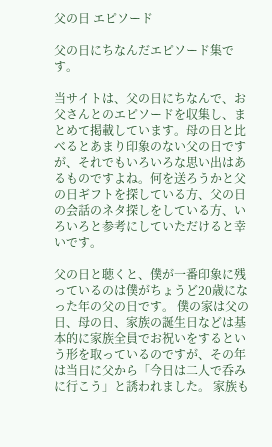父の日 エピソード

父の日にちなんだエピソード集です。

当サイトは、父の日にちなんで、お父さんとのエピソードを収集し、まとめて掲載しています。母の日と比べるとあまり印象のない父の日ですが、それでもいろいろな思い出はあるものですよね。何を送ろうかと父の日ギフトを探している方、父の日の会話のネタ探しをしている方、いろいろと参考にしていただけると幸いです。

父の日と聴くと、僕が一番印象に残っているのは僕がちょうど20歳になった年の父の日です。 僕の家は父の日、母の日、家族の誕生日などは基本的に家族全員でお祝いをするという形を取っているのですが、その年は当日に父から「今日は二人で呑みに行こう」と誘われました。 家族も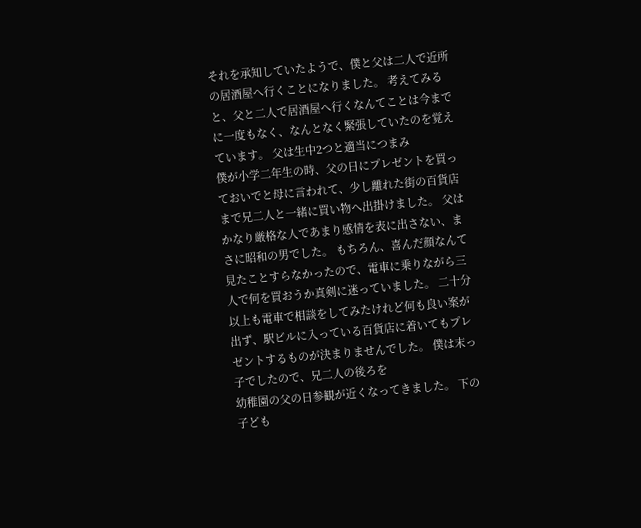それを承知していたようで、僕と父は二人で近所の居酒屋へ行くことになりました。 考えてみると、父と二人で居酒屋へ行くなんてことは今までに一度もなく、なんとなく緊張していたのを覚えています。 父は生中2つと適当につまみ
僕が小学二年生の時、父の日にプレゼントを買っておいでと母に言われて、少し離れた街の百貨店まで兄二人と一緒に買い物へ出掛けました。 父はかなり厳格な人であまり感情を表に出さない、まさに昭和の男でした。 もちろん、喜んだ顔なんて見たことすらなかったので、電車に乗りながら三人で何を買おうか真剣に迷っていました。 二十分以上も電車で相談をしてみたけれど何も良い案が出ず、駅ビルに入っている百貨店に着いてもプレゼントするものが決まりませんでした。 僕は末っ子でしたので、兄二人の後ろを
幼稚園の父の日参観が近くなってきました。 下の子ども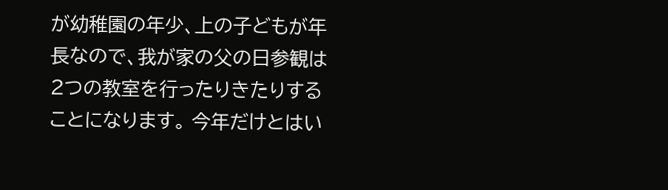が幼稚園の年少、上の子どもが年長なので、我が家の父の日参観は2つの教室を行ったりきたりすることになります。 今年だけとはい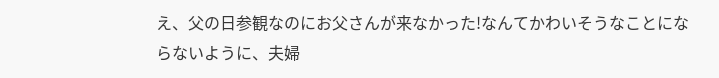え、父の日参観なのにお父さんが来なかった!なんてかわいそうなことにならないように、夫婦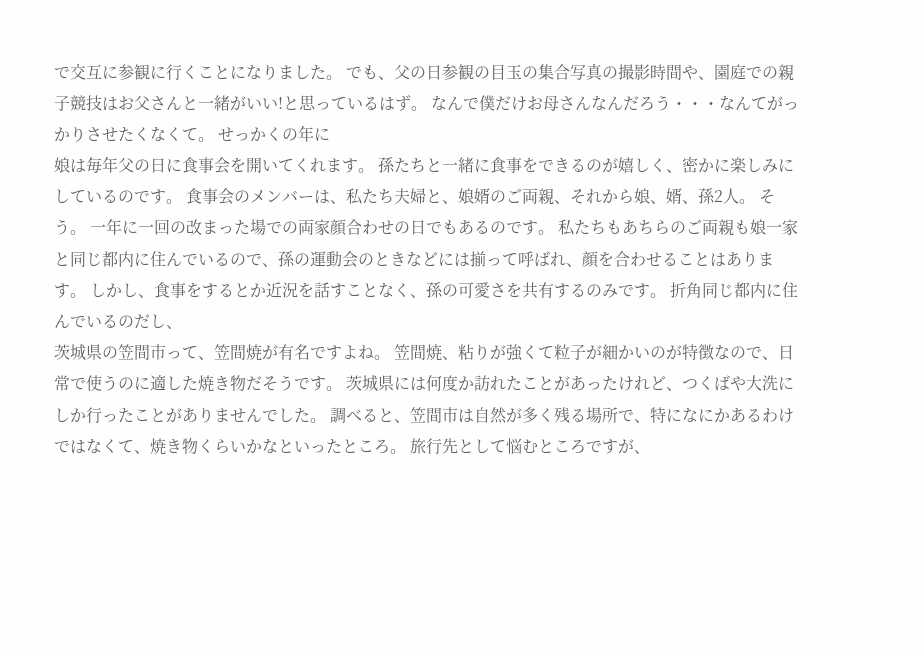で交互に参観に行くことになりました。 でも、父の日参観の目玉の集合写真の撮影時間や、園庭での親子競技はお父さんと一緒がいい!と思っているはず。 なんで僕だけお母さんなんだろう・・・なんてがっかりさせたくなくて。 せっかくの年に
娘は毎年父の日に食事会を開いてくれます。 孫たちと一緒に食事をできるのが嬉しく、密かに楽しみにしているのです。 食事会のメンバーは、私たち夫婦と、娘婿のご両親、それから娘、婿、孫2人。 そう。 一年に一回の改まった場での両家顔合わせの日でもあるのです。 私たちもあちらのご両親も娘一家と同じ都内に住んでいるので、孫の運動会のときなどには揃って呼ばれ、顔を合わせることはあります。 しかし、食事をするとか近況を話すことなく、孫の可愛さを共有するのみです。 折角同じ都内に住んでいるのだし、
茨城県の笠間市って、笠間焼が有名ですよね。 笠間焼、粘りが強くて粒子が細かいのが特徴なので、日常で使うのに適した焼き物だそうです。 茨城県には何度か訪れたことがあったけれど、つくばや大洗にしか行ったことがありませんでした。 調べると、笠間市は自然が多く残る場所で、特になにかあるわけではなくて、焼き物くらいかなといったところ。 旅行先として悩むところですが、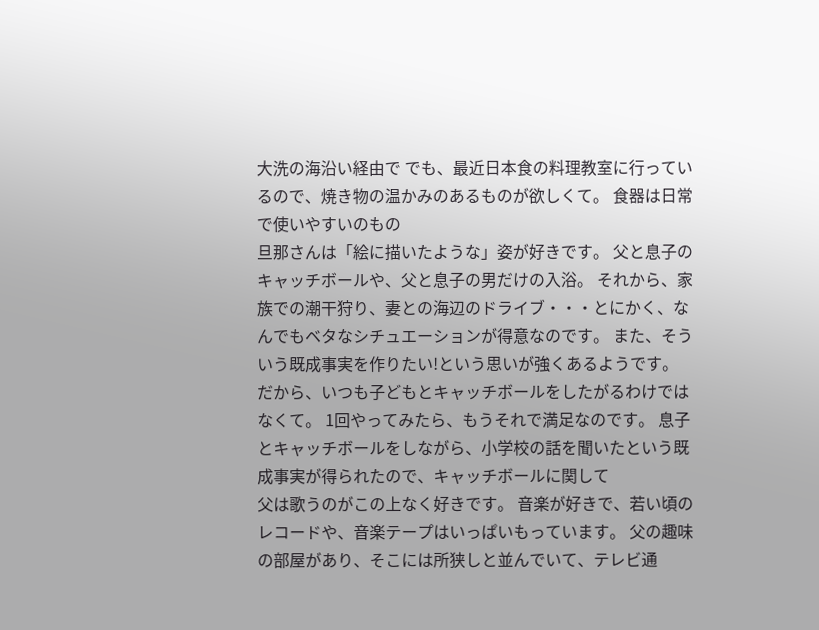大洗の海沿い経由で でも、最近日本食の料理教室に行っているので、焼き物の温かみのあるものが欲しくて。 食器は日常で使いやすいのもの
旦那さんは「絵に描いたような」姿が好きです。 父と息子のキャッチボールや、父と息子の男だけの入浴。 それから、家族での潮干狩り、妻との海辺のドライブ・・・とにかく、なんでもベタなシチュエーションが得意なのです。 また、そういう既成事実を作りたい!という思いが強くあるようです。 だから、いつも子どもとキャッチボールをしたがるわけではなくて。 1回やってみたら、もうそれで満足なのです。 息子とキャッチボールをしながら、小学校の話を聞いたという既成事実が得られたので、キャッチボールに関して
父は歌うのがこの上なく好きです。 音楽が好きで、若い頃のレコードや、音楽テープはいっぱいもっています。 父の趣味の部屋があり、そこには所狭しと並んでいて、テレビ通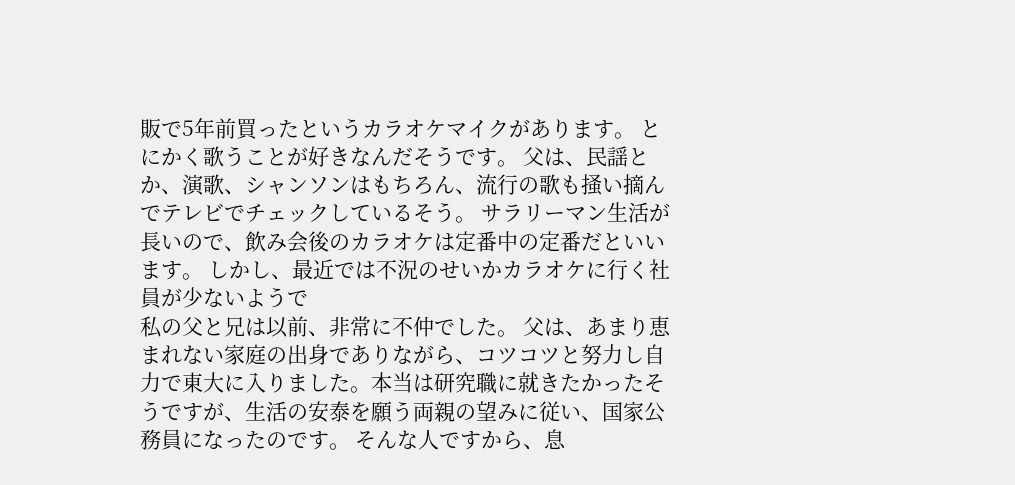販で5年前買ったというカラオケマイクがあります。 とにかく歌うことが好きなんだそうです。 父は、民謡とか、演歌、シャンソンはもちろん、流行の歌も掻い摘んでテレビでチェックしているそう。 サラリーマン生活が長いので、飲み会後のカラオケは定番中の定番だといいます。 しかし、最近では不況のせいかカラオケに行く社員が少ないようで
私の父と兄は以前、非常に不仲でした。 父は、あまり恵まれない家庭の出身でありながら、コツコツと努力し自力で東大に入りました。本当は研究職に就きたかったそうですが、生活の安泰を願う両親の望みに従い、国家公務員になったのです。 そんな人ですから、息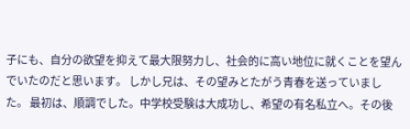子にも、自分の欲望を抑えて最大限努力し、社会的に高い地位に就くことを望んでいたのだと思います。 しかし兄は、その望みとたがう青春を送っていました。 最初は、順調でした。中学校受験は大成功し、希望の有名私立へ。その後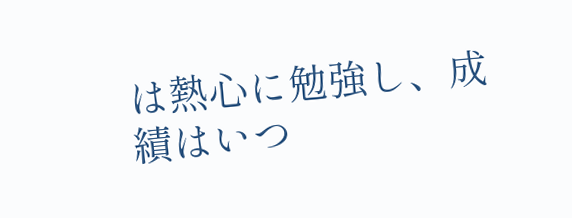は熱心に勉強し、成績はいつ